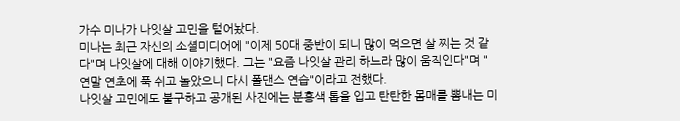가수 미나가 나잇살 고민을 털어놨다.
미나는 최근 자신의 소셜미디어에 "이제 50대 중반이 되니 많이 먹으면 살 찌는 것 같다"며 나잇살에 대해 이야기했다. 그는 "요즘 나잇살 관리 하느라 많이 움직인다"며 "연말 연초에 푹 쉬고 놀았으니 다시 폴댄스 연습"이라고 전했다.
나잇살 고민에도 불구하고 공개된 사진에는 분홍색 톱을 입고 탄탄한 몸매를 뽐내는 미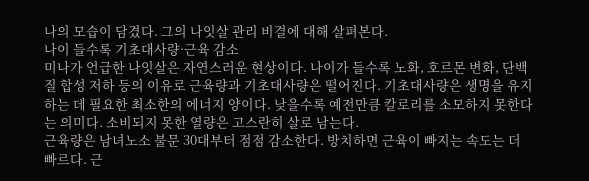나의 모습이 담겼다. 그의 나잇살 관리 비결에 대해 살펴본다.
나이 들수록 기초대사량·근육 감소
미나가 언급한 나잇살은 자연스러운 현상이다. 나이가 들수록 노화, 호르몬 변화, 단백질 합성 저하 등의 이유로 근육량과 기초대사량은 떨어진다. 기초대사량은 생명을 유지하는 데 필요한 최소한의 에너지 양이다. 낮을수록 예전만큼 칼로리를 소모하지 못한다는 의미다. 소비되지 못한 열량은 고스란히 살로 남는다.
근육량은 남녀노소 불문 30대부터 점점 감소한다. 방치하면 근육이 빠지는 속도는 더 빠르다. 근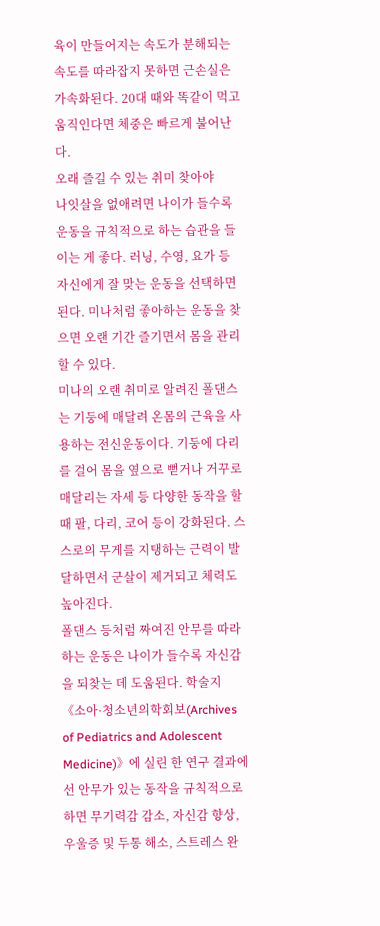육이 만들어지는 속도가 분해되는 속도를 따라잡지 못하면 근손실은 가속화된다. 20대 때와 똑같이 먹고 움직인다면 체중은 빠르게 불어난다.
오래 즐길 수 있는 취미 찾아야
나잇살을 없애려면 나이가 들수록 운동을 규칙적으로 하는 습관을 들이는 게 좋다. 러닝, 수영, 요가 등 자신에게 잘 맞는 운동을 선택하면 된다. 미나처럼 좋아하는 운동을 찾으면 오랜 기간 즐기면서 몸을 관리할 수 있다.
미나의 오랜 취미로 알려진 폴댄스는 기둥에 매달려 온몸의 근육을 사용하는 전신운동이다. 기둥에 다리를 걸어 몸을 옆으로 뻗거나 거꾸로 매달리는 자세 등 다양한 동작을 할 때 팔, 다리, 코어 등이 강화된다. 스스로의 무게를 지탱하는 근력이 발달하면서 군살이 제거되고 체력도 높아진다.
폴댄스 등처럼 짜여진 안무를 따라하는 운동은 나이가 들수록 자신감을 되찾는 데 도움된다. 학술지 《소아·청소년의학회보(Archives of Pediatrics and Adolescent Medicine)》에 실린 한 연구 결과에선 안무가 있는 동작을 규칙적으로 하면 무기력감 감소, 자신감 향상, 우울증 및 두통 해소, 스트레스 완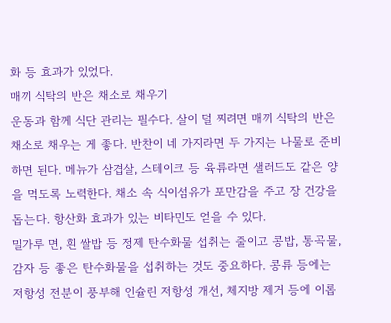화 등 효과가 있었다.
매끼 식탁의 반은 채소로 채우기
운동과 함께 식단 관리는 필수다. 살이 덜 찌려면 매끼 식탁의 반은 채소로 채우는 게 좋다. 반찬이 네 가지라면 두 가지는 나물로 준비하면 된다. 메뉴가 삼겹살, 스테이크 등 육류라면 샐러드도 같은 양을 먹도록 노력한다. 채소 속 식이섬유가 포만감을 주고 장 건강을 돕는다. 항산화 효과가 있는 비타민도 얻을 수 있다.
밀가루 면, 흰 쌀밥 등 정제 탄수화물 섭취는 줄이고 콩밥, 통곡물, 감자 등 좋은 탄수화물을 섭취하는 것도 중요하다. 콩류 등에는 저항성 전분이 풍부해 인슐린 저항성 개선, 체지방 제거 등에 이롭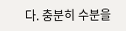다. 충분히 수분을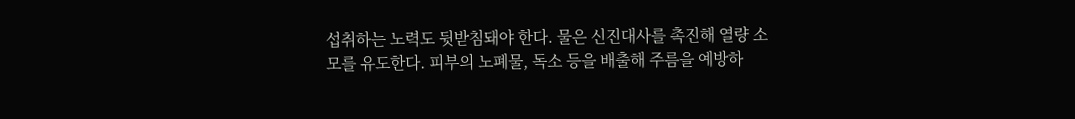섭취하는 노력도 뒷받침돼야 한다. 물은 신진대사를 촉진해 열량 소모를 유도한다. 피부의 노폐물, 독소 등을 배출해 주름을 예방하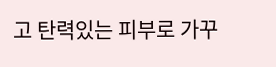고 탄력있는 피부로 가꾸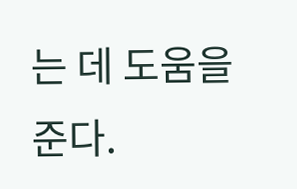는 데 도움을 준다.